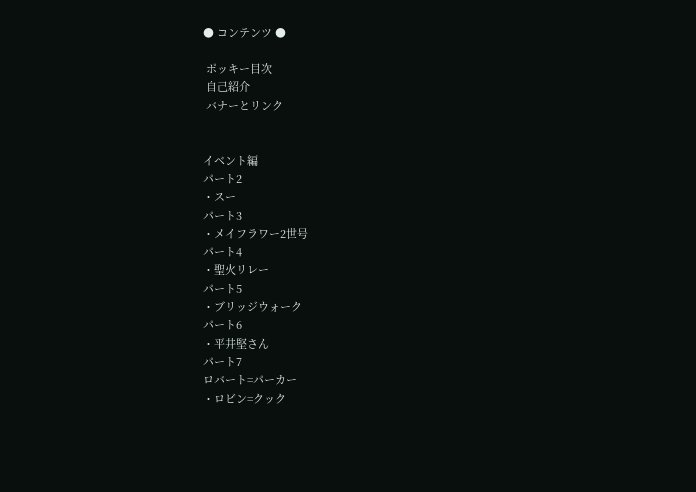● コンテンツ ●

 ポッキー目次
 自己紹介
 バナーとリンク


イベント編
パート2
・スー
パート3
・メイフラワー2世号
パート4
・聖火リレー
パート5
・ブリッジウォーク
パート6
・平井堅さん
パート7
ロバート=パーカー
・ロビン=クック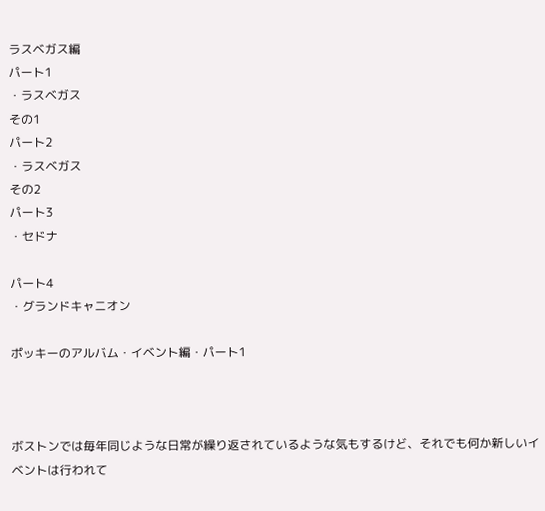ラスベガス編
パート1
・ラスベガス
その1
パート2
・ラスベガス
その2
パート3
・セドナ

パート4
・グランドキャニオン

ポッキーのアルバム・イベント編・パート1



ボストンでは毎年同じような日常が繰り返されているような気もするけど、それでも何か新しいイベントは行われて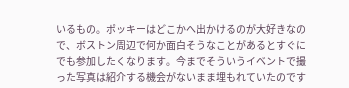いるもの。ポッキーはどこかへ出かけるのが大好きなので、ボストン周辺で何か面白そうなことがあるとすぐにでも参加したくなります。今までそういうイベントで撮った写真は紹介する機会がないまま埋もれていたのです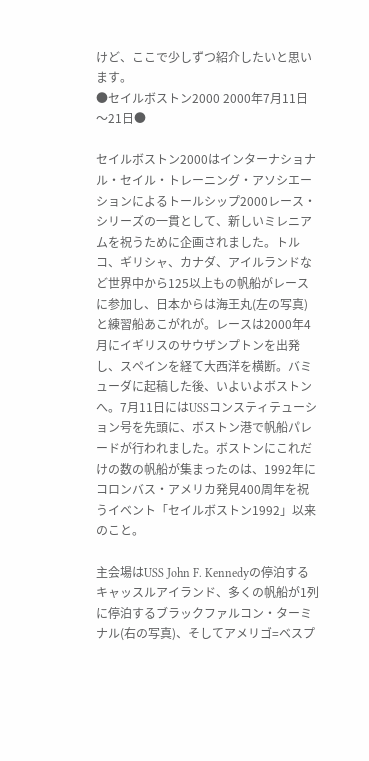けど、ここで少しずつ紹介したいと思います。
●セイルボストン2000 2000年7月11日〜21日●

セイルボストン2000はインターナショナル・セイル・トレーニング・アソシエーションによるトールシップ2000レース・シリーズの一貫として、新しいミレニアムを祝うために企画されました。トルコ、ギリシャ、カナダ、アイルランドなど世界中から125以上もの帆船がレースに参加し、日本からは海王丸(左の写真)と練習船あこがれが。レースは2000年4月にイギリスのサウザンプトンを出発し、スペインを経て大西洋を横断。バミューダに起稿した後、いよいよボストンへ。7月11日にはUSSコンスティテューション号を先頭に、ボストン港で帆船パレードが行われました。ボストンにこれだけの数の帆船が集まったのは、1992年にコロンバス・アメリカ発見400周年を祝うイベント「セイルボストン1992」以来のこと。

主会場はUSS John F. Kennedyの停泊するキャッスルアイランド、多くの帆船が1列に停泊するブラックファルコン・ターミナル(右の写真)、そしてアメリゴ=ベスプ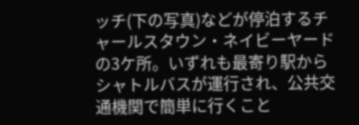ッチ(下の写真)などが停泊するチャールスタウン・ネイビーヤードの3ケ所。いずれも最寄り駅からシャトルバスが運行され、公共交通機関で簡単に行くこと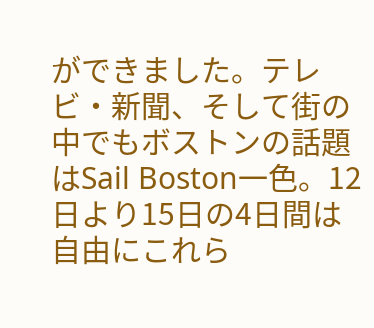ができました。テレビ・新聞、そして街の中でもボストンの話題はSail Boston一色。12日より15日の4日間は自由にこれら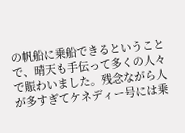の帆船に乗船できるということで、晴天も手伝って多くの人々で賑わいました。残念ながら人が多すぎてケネディー号には乗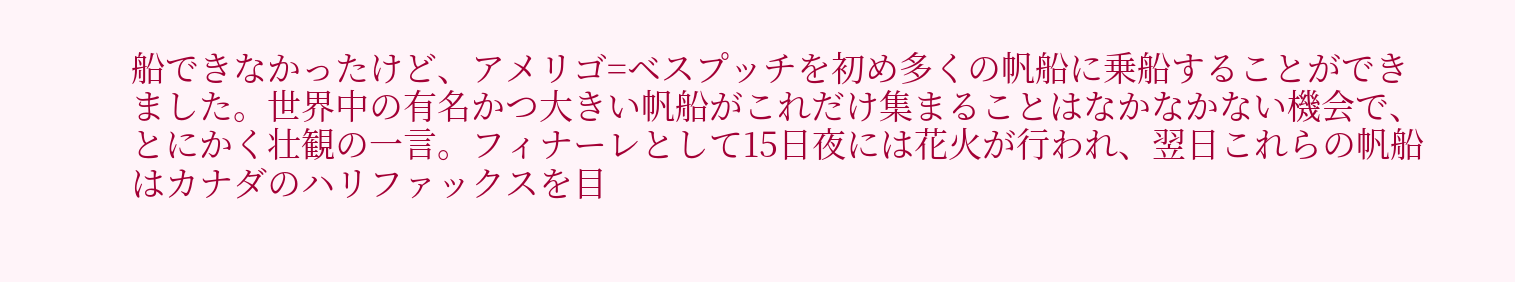船できなかったけど、アメリゴ=ベスプッチを初め多くの帆船に乗船することができました。世界中の有名かつ大きい帆船がこれだけ集まることはなかなかない機会で、とにかく壮観の一言。フィナーレとして15日夜には花火が行われ、翌日これらの帆船はカナダのハリファックスを目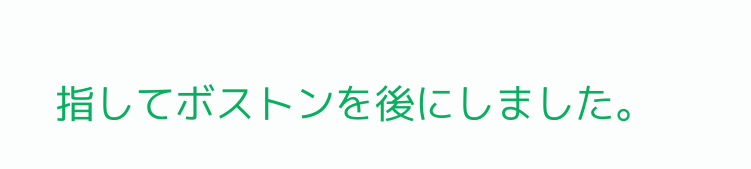指してボストンを後にしました。